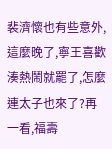裴濟懷也有些意外,這麼晚了,寧王喜歡湊熱鬧就罷了,怎麼連太子也來了?再一看,福壽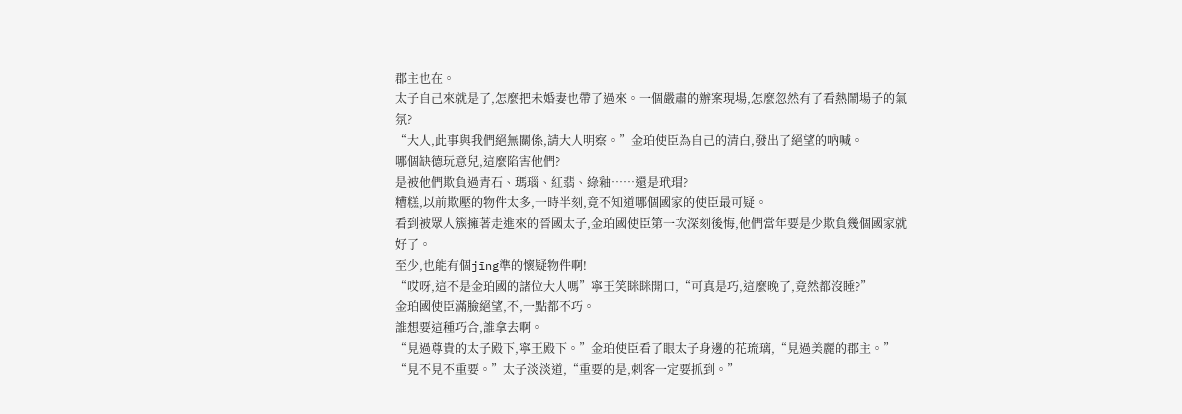郡主也在。
太子自己來就是了,怎麼把未婚妻也帶了過來。一個嚴肅的辦案現場,怎麼忽然有了看熱鬧場子的氣氛?
“大人,此事與我們絕無關係,請大人明察。”金珀使臣為自己的清白,發出了絕望的吶喊。
哪個缺德玩意兒,這麼陷害他們?
是被他們欺負過青石、瑪瑙、紅翡、綠釉……還是玳瑁?
糟糕,以前欺壓的物件太多,一時半刻,竟不知道哪個國家的使臣最可疑。
看到被眾人簇擁著走進來的晉國太子,金珀國使臣第一次深刻後悔,他們當年要是少欺負幾個國家就好了。
至少,也能有個jīng準的懷疑物件啊!
“哎呀,這不是金珀國的諸位大人嗎”寧王笑眯眯開口,“可真是巧,這麼晚了,竟然都沒睡?”
金珀國使臣滿臉絕望,不,一點都不巧。
誰想要這種巧合,誰拿去啊。
“見過尊貴的太子殿下,寧王殿下。”金珀使臣看了眼太子身邊的花琉璃,“見過美麗的郡主。”
“見不見不重要。”太子淡淡道,“重要的是,刺客一定要抓到。”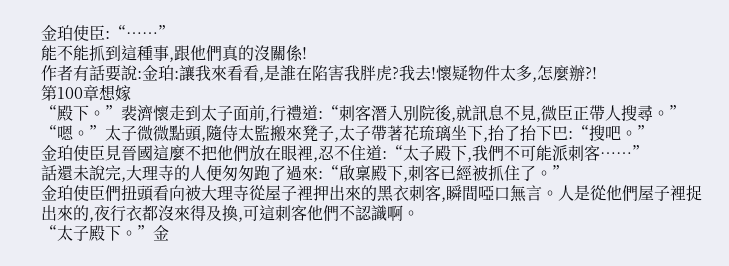金珀使臣:“……”
能不能抓到這種事,跟他們真的沒關係!
作者有話要說:金珀:讓我來看看,是誰在陷害我胖虎?我去!懷疑物件太多,怎麼辦?!
第100章想嫁
“殿下。”裴濟懷走到太子面前,行禮道:“刺客潛入別院後,就訊息不見,微臣正帶人搜尋。”
“嗯。”太子微微點頭,隨侍太監搬來凳子,太子帶著花琉璃坐下,抬了抬下巴:“搜吧。”
金珀使臣見晉國這麼不把他們放在眼裡,忍不住道:“太子殿下,我們不可能派刺客……”
話還未說完,大理寺的人便匆匆跑了過來:“啟稟殿下,刺客已經被抓住了。”
金珀使臣們扭頭看向被大理寺從屋子裡押出來的黑衣刺客,瞬間啞口無言。人是從他們屋子裡捉出來的,夜行衣都沒來得及換,可這刺客他們不認識啊。
“太子殿下。”金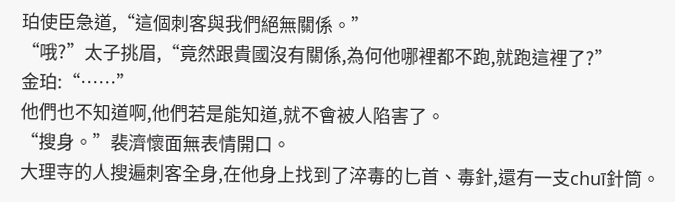珀使臣急道,“這個刺客與我們絕無關係。”
“哦?”太子挑眉,“竟然跟貴國沒有關係,為何他哪裡都不跑,就跑這裡了?”
金珀:“……”
他們也不知道啊,他們若是能知道,就不會被人陷害了。
“搜身。”裴濟懷面無表情開口。
大理寺的人搜遍刺客全身,在他身上找到了淬毒的匕首、毒針,還有一支chuī針筒。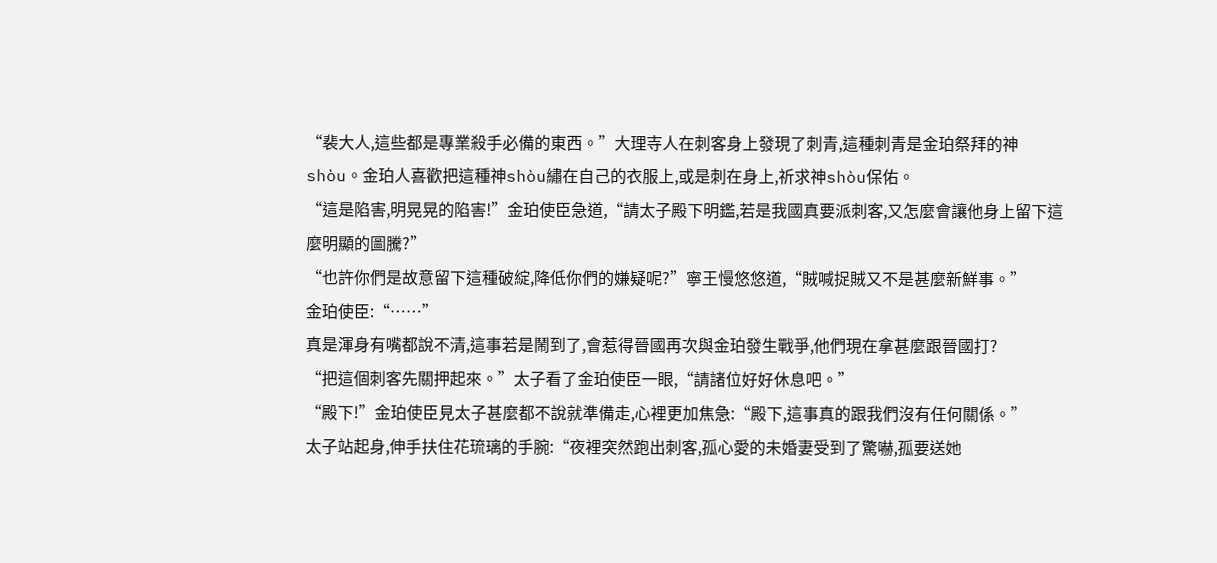“裴大人,這些都是專業殺手必備的東西。”大理寺人在刺客身上發現了刺青,這種刺青是金珀祭拜的神shòu。金珀人喜歡把這種神shòu繡在自己的衣服上,或是刺在身上,祈求神shòu保佑。
“這是陷害,明晃晃的陷害!”金珀使臣急道,“請太子殿下明鑑,若是我國真要派刺客,又怎麼會讓他身上留下這麼明顯的圖騰?”
“也許你們是故意留下這種破綻,降低你們的嫌疑呢?”寧王慢悠悠道,“賊喊捉賊又不是甚麼新鮮事。”
金珀使臣:“……”
真是渾身有嘴都說不清,這事若是鬧到了,會惹得晉國再次與金珀發生戰爭,他們現在拿甚麼跟晉國打?
“把這個刺客先關押起來。”太子看了金珀使臣一眼,“請諸位好好休息吧。”
“殿下!”金珀使臣見太子甚麼都不說就準備走,心裡更加焦急:“殿下,這事真的跟我們沒有任何關係。”
太子站起身,伸手扶住花琉璃的手腕:“夜裡突然跑出刺客,孤心愛的未婚妻受到了驚嚇,孤要送她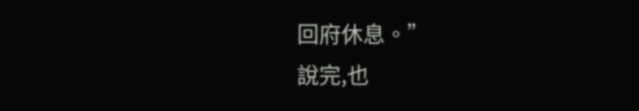回府休息。”
說完,也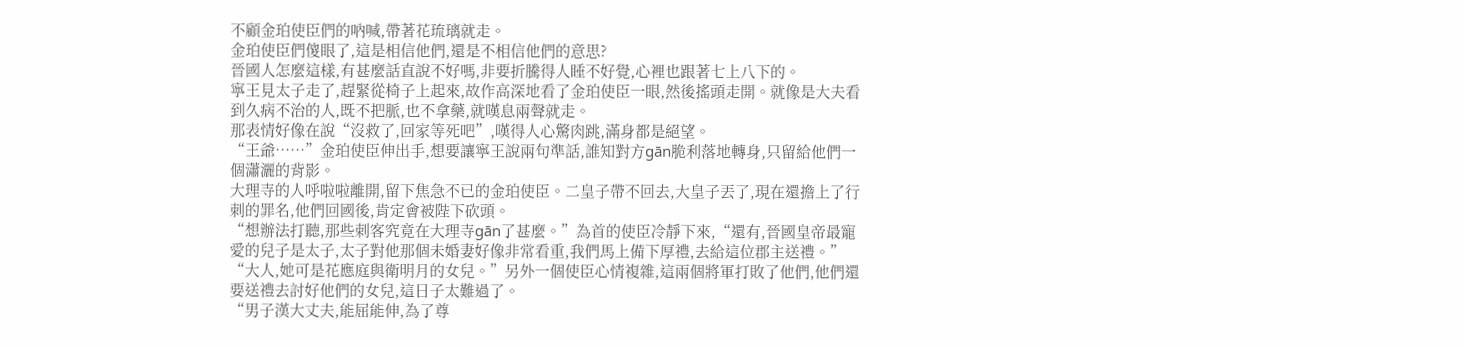不顧金珀使臣們的吶喊,帶著花琉璃就走。
金珀使臣們傻眼了,這是相信他們,還是不相信他們的意思?
晉國人怎麼這樣,有甚麼話直說不好嗎,非要折騰得人睡不好覺,心裡也跟著七上八下的。
寧王見太子走了,趕緊從椅子上起來,故作高深地看了金珀使臣一眼,然後搖頭走開。就像是大夫看到久病不治的人,既不把脈,也不拿藥,就嘆息兩聲就走。
那表情好像在說“沒救了,回家等死吧”,嘆得人心驚肉跳,滿身都是絕望。
“王爺……”金珀使臣伸出手,想要讓寧王說兩句準話,誰知對方gān脆利落地轉身,只留給他們一個瀟灑的背影。
大理寺的人呼啦啦離開,留下焦急不已的金珀使臣。二皇子帶不回去,大皇子丟了,現在還擔上了行刺的罪名,他們回國後,肯定會被陛下砍頭。
“想辦法打聽,那些刺客究竟在大理寺gān了甚麼。”為首的使臣冷靜下來,“還有,晉國皇帝最寵愛的兒子是太子,太子對他那個未婚妻好像非常看重,我們馬上備下厚禮,去給這位郡主送禮。”
“大人,她可是花應庭與衛明月的女兒。”另外一個使臣心情複雜,這兩個將軍打敗了他們,他們還要送禮去討好他們的女兒,這日子太難過了。
“男子漢大丈夫,能屈能伸,為了尊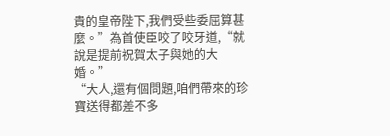貴的皇帝陛下,我們受些委屈算甚麼。”為首使臣咬了咬牙道,“就說是提前祝賀太子與她的大婚。”
“大人,還有個問題,咱們帶來的珍寶送得都差不多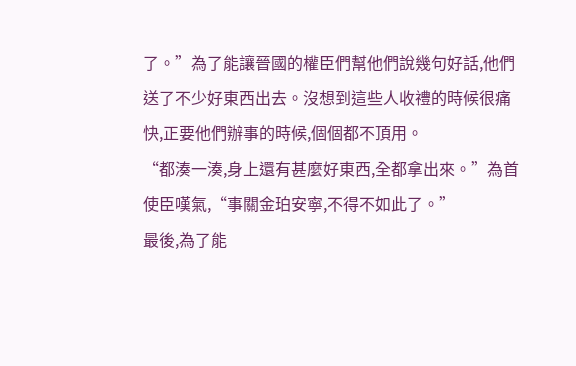了。”為了能讓晉國的權臣們幫他們說幾句好話,他們送了不少好東西出去。沒想到這些人收禮的時候很痛快,正要他們辦事的時候,個個都不頂用。
“都湊一湊,身上還有甚麼好東西,全都拿出來。”為首使臣嘆氣,“事關金珀安寧,不得不如此了。”
最後,為了能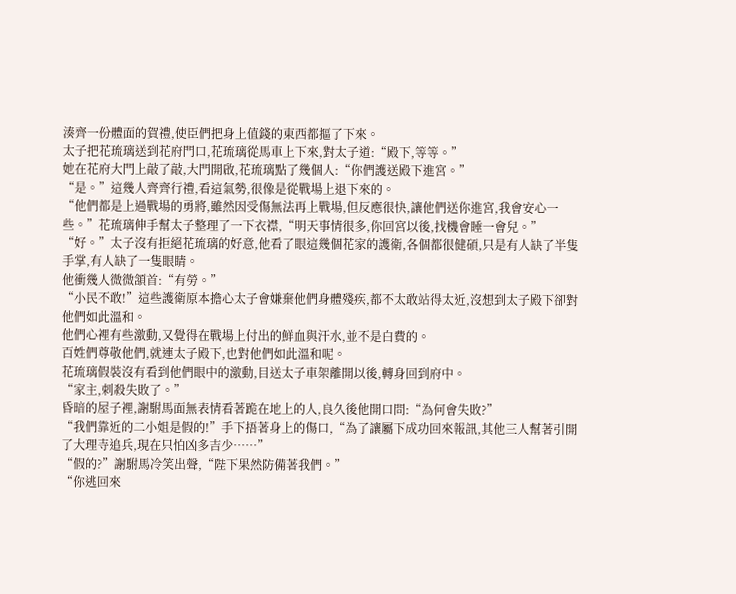湊齊一份體面的賀禮,使臣們把身上值錢的東西都摳了下來。
太子把花琉璃送到花府門口,花琉璃從馬車上下來,對太子道:“殿下,等等。”
她在花府大門上敲了敲,大門開啟,花琉璃點了幾個人:“你們護送殿下進宮。”
“是。”這幾人齊齊行禮,看這氣勢,很像是從戰場上退下來的。
“他們都是上過戰場的勇將,雖然因受傷無法再上戰場,但反應很快,讓他們送你進宮,我會安心一些。”花琉璃伸手幫太子整理了一下衣襟,“明天事情很多,你回宮以後,找機會睡一會兒。”
“好。”太子沒有拒絕花琉璃的好意,他看了眼這幾個花家的護衛,各個都很健碩,只是有人缺了半隻手掌,有人缺了一隻眼睛。
他衝幾人微微頷首:“有勞。”
“小民不敢!”這些護衛原本擔心太子會嫌棄他們身體殘疾,都不太敢站得太近,沒想到太子殿下卻對他們如此溫和。
他們心裡有些激動,又覺得在戰場上付出的鮮血與汗水,並不是白費的。
百姓們尊敬他們,就連太子殿下,也對他們如此溫和呢。
花琉璃假裝沒有看到他們眼中的激動,目送太子車架離開以後,轉身回到府中。
“家主,刺殺失敗了。”
昏暗的屋子裡,謝駙馬面無表情看著跪在地上的人,良久後他開口問:“為何會失敗?”
“我們靠近的二小姐是假的!”手下捂著身上的傷口,“為了讓屬下成功回來報訊,其他三人幫著引開了大理寺追兵,現在只怕凶多吉少……”
“假的?”謝駙馬冷笑出聲,“陛下果然防備著我們。”
“你逃回來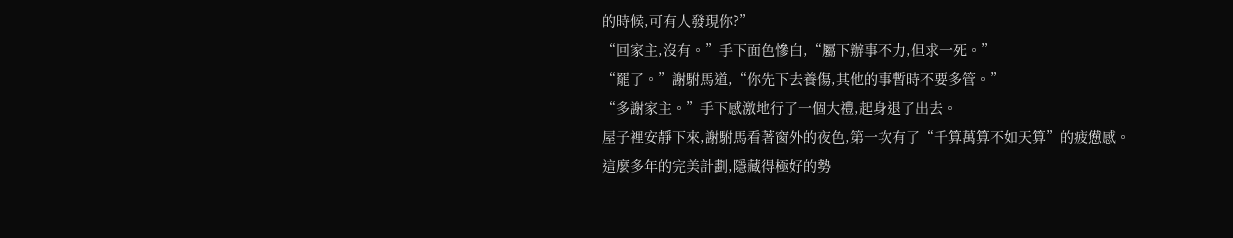的時候,可有人發現你?”
“回家主,沒有。”手下面色慘白,“屬下辦事不力,但求一死。”
“罷了。”謝駙馬道,“你先下去養傷,其他的事暫時不要多管。”
“多謝家主。”手下感激地行了一個大禮,起身退了出去。
屋子裡安靜下來,謝駙馬看著窗外的夜色,第一次有了“千算萬算不如天算”的疲憊感。
這麼多年的完美計劃,隱藏得極好的勢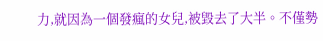力,就因為一個發瘋的女兒,被毀去了大半。不僅勢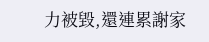力被毀,還連累謝家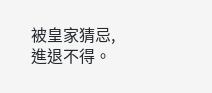被皇家猜忌,進退不得。